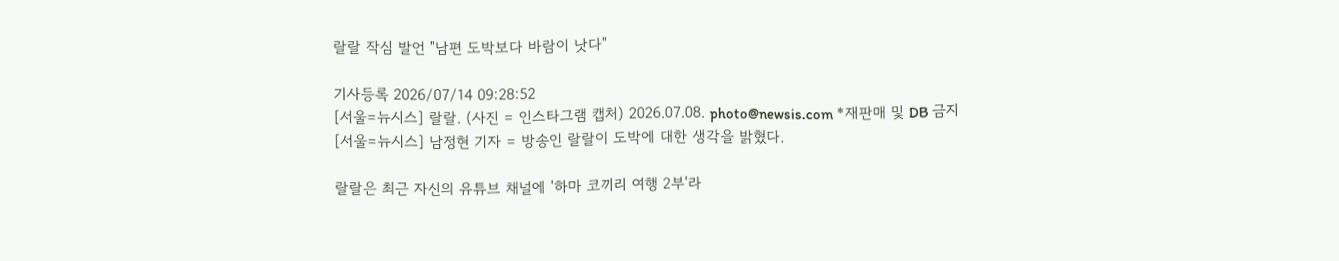랄랄 작심 발언 "남편 도박보다 바람이 낫다"

기사등록 2026/07/14 09:28:52
[서울=뉴시스] 랄랄. (사진 = 인스타그램 캡처) 2026.07.08. photo@newsis.com *재판매 및 DB 금지
[서울=뉴시스] 남정현 기자 = 방송인 랄랄이 도박에 대한 생각을 밝혔다.

랄랄은 최근 자신의 유튜브 채널에 '하마 코끼리 여행 2부'라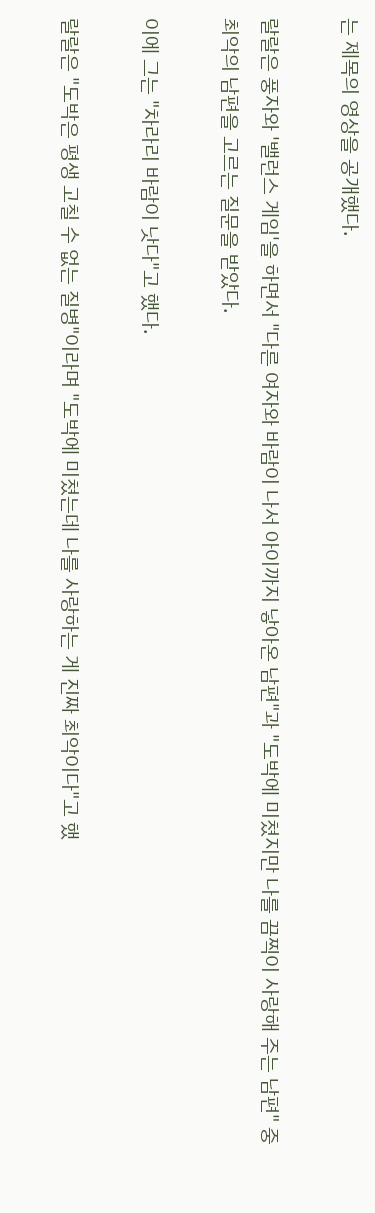는 제목의 영상을 공개했다.

랄랄은 풍자와 '밸런스 게임'을 하면서 "다른 여자와 바람이 나서 아이까지 낳아온 남편"과 "도박에 미쳤지만 나를 끔찍이 사랑해 주는 남편" 중 최악의 남편을 고르는 질문을 받았다.

이에 그는 "차라리 바람이 낫다"고 했다.

랄랄은 "도박은 평생 고칠 수 없는 질병"이라며 "도박에 미쳤는데 나를 사랑하는 게 진짜 최악이다"고 했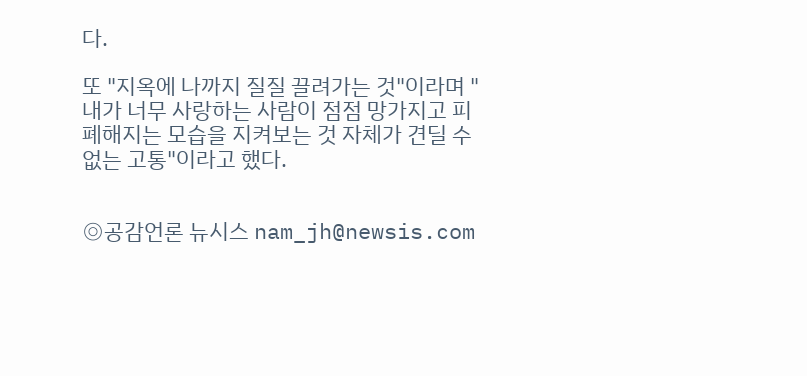다.

또 "지옥에 나까지 질질 끌려가는 것"이라며 "내가 너무 사랑하는 사람이 점점 망가지고 피폐해지는 모습을 지켜보는 것 자체가 견딜 수 없는 고통"이라고 했다.


◎공감언론 뉴시스 nam_jh@newsis.com